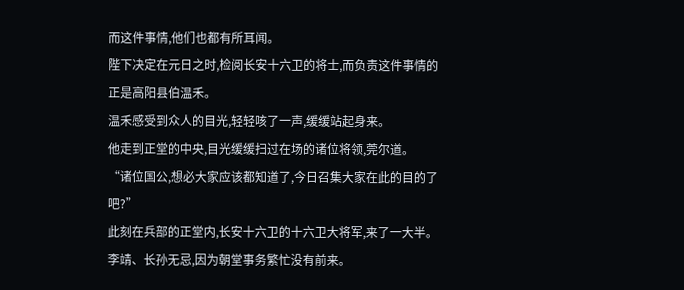而这件事情,他们也都有所耳闻。
陛下决定在元日之时,检阅长安十六卫的将士,而负责这件事情的正是高阳县伯温禾。
温禾感受到众人的目光,轻轻咳了一声,缓缓站起身来。
他走到正堂的中央,目光缓缓扫过在场的诸位将领,莞尔道。
“诸位国公,想必大家应该都知道了,今日召集大家在此的目的了吧?”
此刻在兵部的正堂内,长安十六卫的十六卫大将军,来了一大半。
李靖、长孙无忌,因为朝堂事务繁忙没有前来。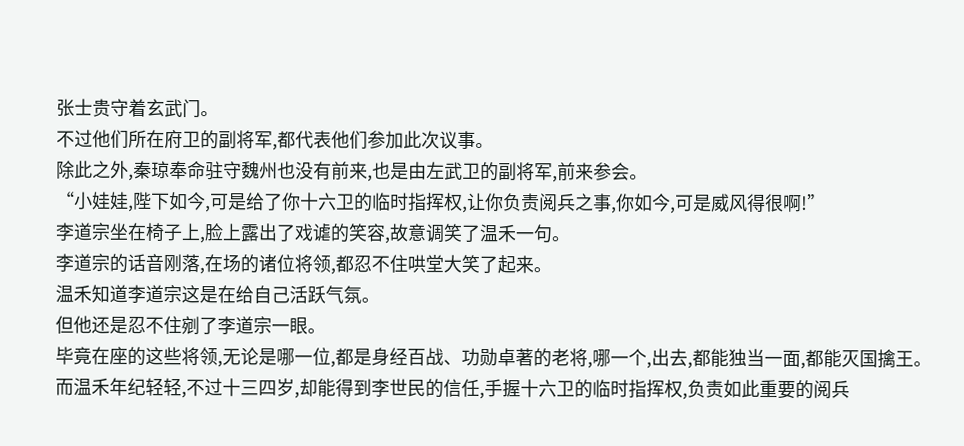张士贵守着玄武门。
不过他们所在府卫的副将军,都代表他们参加此次议事。
除此之外,秦琼奉命驻守魏州也没有前来,也是由左武卫的副将军,前来参会。
“小娃娃,陛下如今,可是给了你十六卫的临时指挥权,让你负责阅兵之事,你如今,可是威风得很啊!”
李道宗坐在椅子上,脸上露出了戏谑的笑容,故意调笑了温禾一句。
李道宗的话音刚落,在场的诸位将领,都忍不住哄堂大笑了起来。
温禾知道李道宗这是在给自己活跃气氛。
但他还是忍不住剜了李道宗一眼。
毕竟在座的这些将领,无论是哪一位,都是身经百战、功勋卓著的老将,哪一个,出去,都能独当一面,都能灭国擒王。
而温禾年纪轻轻,不过十三四岁,却能得到李世民的信任,手握十六卫的临时指挥权,负责如此重要的阅兵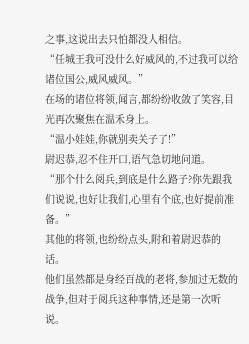之事,这说出去只怕都没人相信。
“任城王我可没什么好威风的,不过我可以给诸位国公,威风威风。”
在场的诸位将领,闻言,都纷纷收敛了笑容,目光再次聚焦在温禾身上。
“温小娃娃,你就别卖关子了!”
尉迟恭,忍不住开口,语气急切地问道。
“那个什么阅兵,到底是什么路子?你先跟我们说说,也好让我们,心里有个底,也好提前准备。”
其他的将领,也纷纷点头,附和着尉迟恭的话。
他们虽然都是身经百战的老将,参加过无数的战争,但对于阅兵这种事情,还是第一次听说。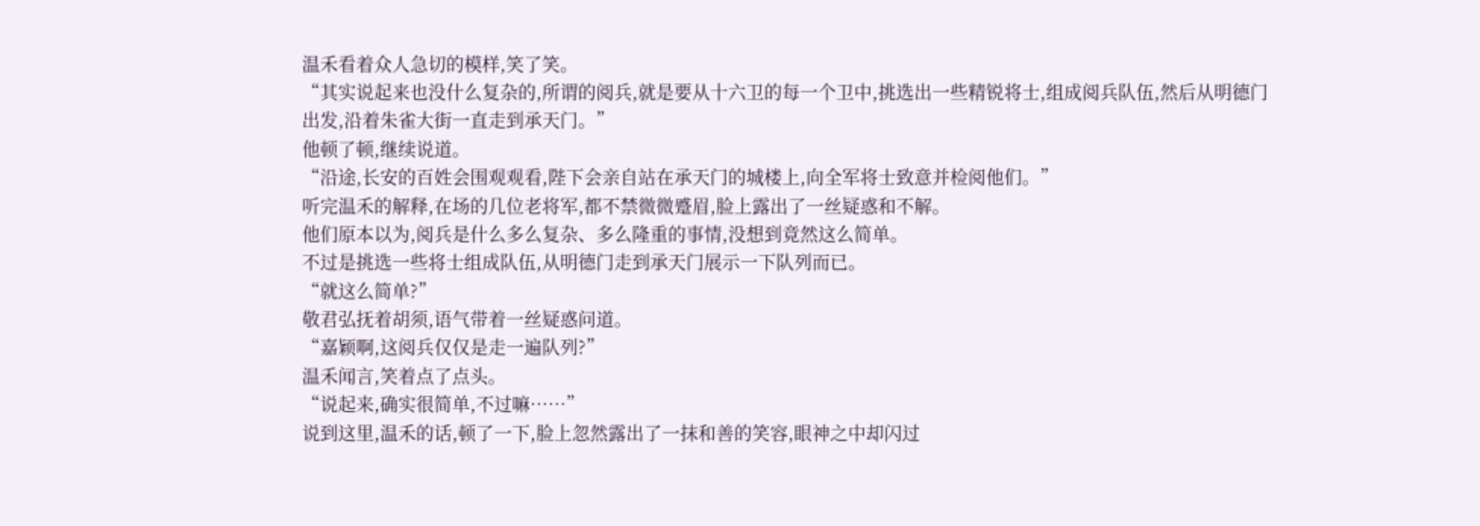温禾看着众人急切的模样,笑了笑。
“其实说起来也没什么复杂的,所谓的阅兵,就是要从十六卫的每一个卫中,挑选出一些精锐将士,组成阅兵队伍,然后从明德门出发,沿着朱雀大街一直走到承天门。”
他顿了顿,继续说道。
“沿途,长安的百姓会围观观看,陛下会亲自站在承天门的城楼上,向全军将士致意并检阅他们。”
听完温禾的解释,在场的几位老将军,都不禁微微蹙眉,脸上露出了一丝疑惑和不解。
他们原本以为,阅兵是什么多么复杂、多么隆重的事情,没想到竟然这么简单。
不过是挑选一些将士组成队伍,从明德门走到承天门展示一下队列而已。
“就这么简单?”
敬君弘抚着胡须,语气带着一丝疑惑问道。
“嘉颖啊,这阅兵仅仅是走一遍队列?”
温禾闻言,笑着点了点头。
“说起来,确实很简单,不过嘛……”
说到这里,温禾的话,顿了一下,脸上忽然露出了一抹和善的笑容,眼神之中却闪过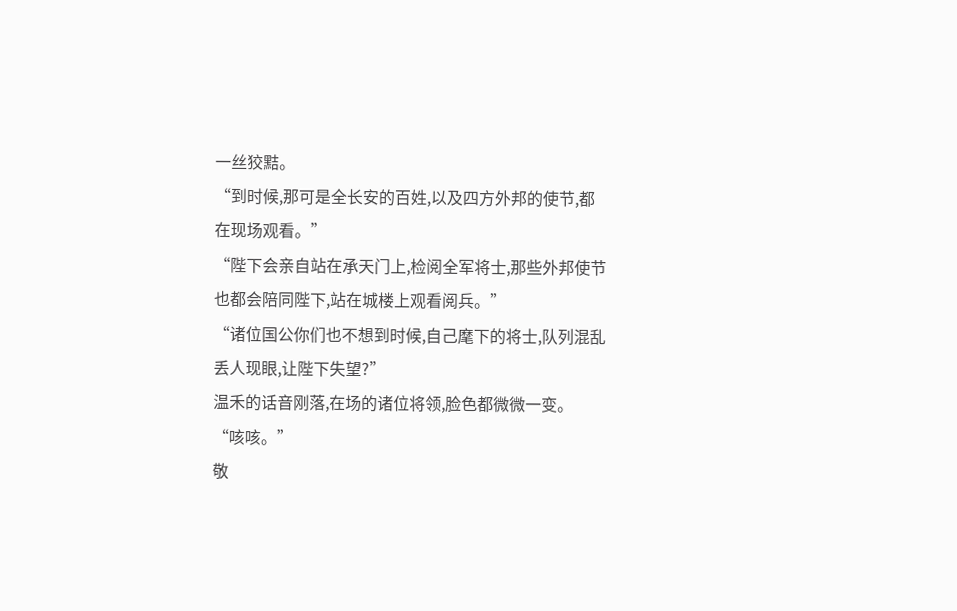一丝狡黠。
“到时候,那可是全长安的百姓,以及四方外邦的使节,都在现场观看。”
“陛下会亲自站在承天门上,检阅全军将士,那些外邦使节也都会陪同陛下,站在城楼上观看阅兵。”
“诸位国公你们也不想到时候,自己麾下的将士,队列混乱丢人现眼,让陛下失望?”
温禾的话音刚落,在场的诸位将领,脸色都微微一变。
“咳咳。”
敬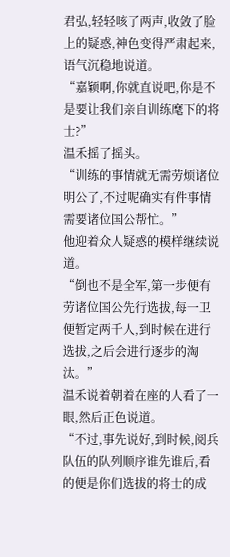君弘,轻轻咳了两声,收敛了脸上的疑惑,神色变得严肃起来,语气沉稳地说道。
“嘉颖啊,你就直说吧,你是不是要让我们亲自训练麾下的将士?”
温禾摇了摇头。
“训练的事情就无需劳烦诸位明公了,不过呢确实有件事情需要诸位国公帮忙。”
他迎着众人疑惑的模样继续说道。
“倒也不是全军,第一步便有劳诸位国公先行选拔,每一卫便暂定两千人,到时候在进行选拔,之后会进行逐步的淘汰。”
温禾说着朝着在座的人看了一眼,然后正色说道。
“不过,事先说好,到时候,阅兵队伍的队列顺序谁先谁后,看的便是你们选拔的将士的成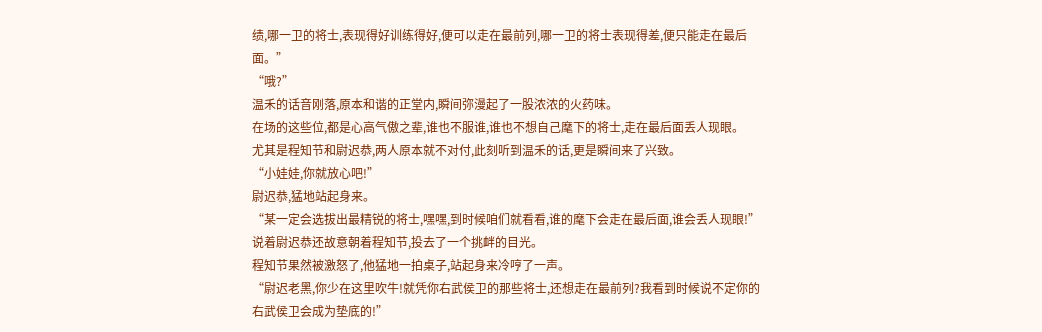绩,哪一卫的将士,表现得好训练得好,便可以走在最前列,哪一卫的将士表现得差,便只能走在最后面。”
“哦?”
温禾的话音刚落,原本和谐的正堂内,瞬间弥漫起了一股浓浓的火药味。
在场的这些位,都是心高气傲之辈,谁也不服谁,谁也不想自己麾下的将士,走在最后面丢人现眼。
尤其是程知节和尉迟恭,两人原本就不对付,此刻听到温禾的话,更是瞬间来了兴致。
“小娃娃,你就放心吧!”
尉迟恭,猛地站起身来。
“某一定会选拔出最精锐的将士,嘿嘿,到时候咱们就看看,谁的麾下会走在最后面,谁会丢人现眼!”
说着尉迟恭还故意朝着程知节,投去了一个挑衅的目光。
程知节果然被激怒了,他猛地一拍桌子,站起身来冷哼了一声。
“尉迟老黑,你少在这里吹牛!就凭你右武侯卫的那些将士,还想走在最前列?我看到时候说不定你的右武侯卫会成为垫底的!”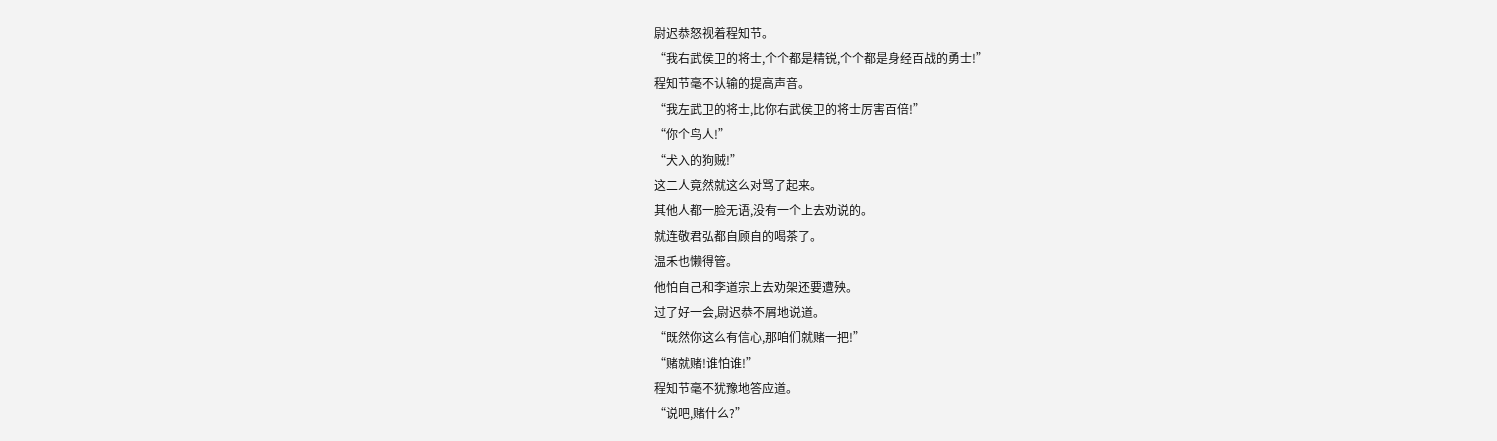尉迟恭怒视着程知节。
“我右武侯卫的将士,个个都是精锐,个个都是身经百战的勇士!”
程知节毫不认输的提高声音。
“我左武卫的将士,比你右武侯卫的将士厉害百倍!”
“你个鸟人!”
“犬入的狗贼!”
这二人竟然就这么对骂了起来。
其他人都一脸无语,没有一个上去劝说的。
就连敬君弘都自顾自的喝茶了。
温禾也懒得管。
他怕自己和李道宗上去劝架还要遭殃。
过了好一会,尉迟恭不屑地说道。
“既然你这么有信心,那咱们就赌一把!”
“赌就赌!谁怕谁!”
程知节毫不犹豫地答应道。
“说吧,赌什么?”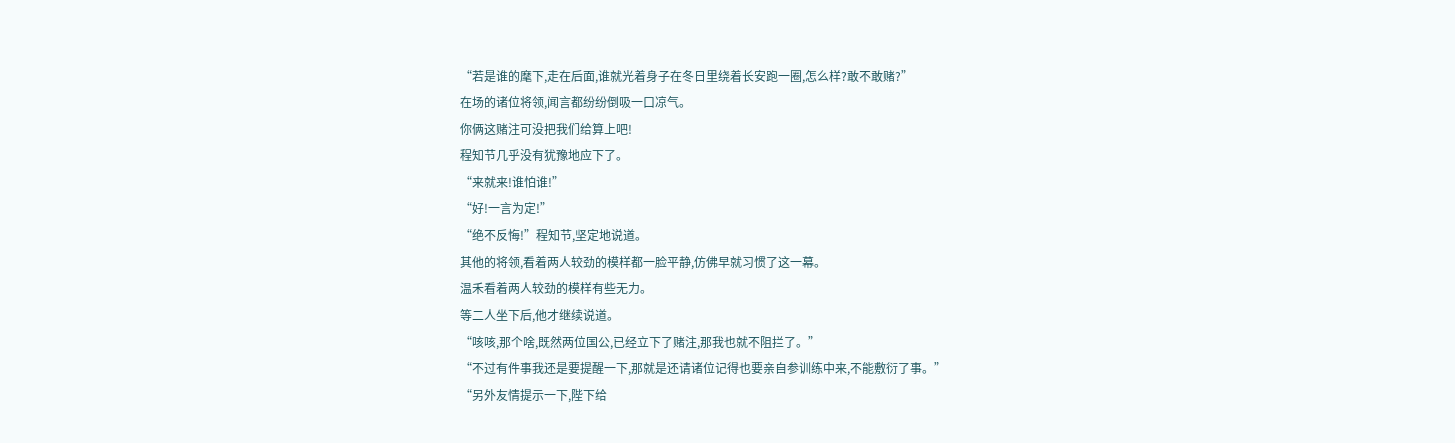“若是谁的麾下,走在后面,谁就光着身子在冬日里绕着长安跑一圈,怎么样?敢不敢赌?”
在场的诸位将领,闻言都纷纷倒吸一口凉气。
你俩这赌注可没把我们给算上吧!
程知节几乎没有犹豫地应下了。
“来就来!谁怕谁!”
“好!一言为定!”
“绝不反悔!”程知节,坚定地说道。
其他的将领,看着两人较劲的模样都一脸平静,仿佛早就习惯了这一幕。
温禾看着两人较劲的模样有些无力。
等二人坐下后,他才继续说道。
“咳咳,那个啥,既然两位国公,已经立下了赌注,那我也就不阻拦了。”
“不过有件事我还是要提醒一下,那就是还请诸位记得也要亲自参训练中来,不能敷衍了事。”
“另外友情提示一下,陛下给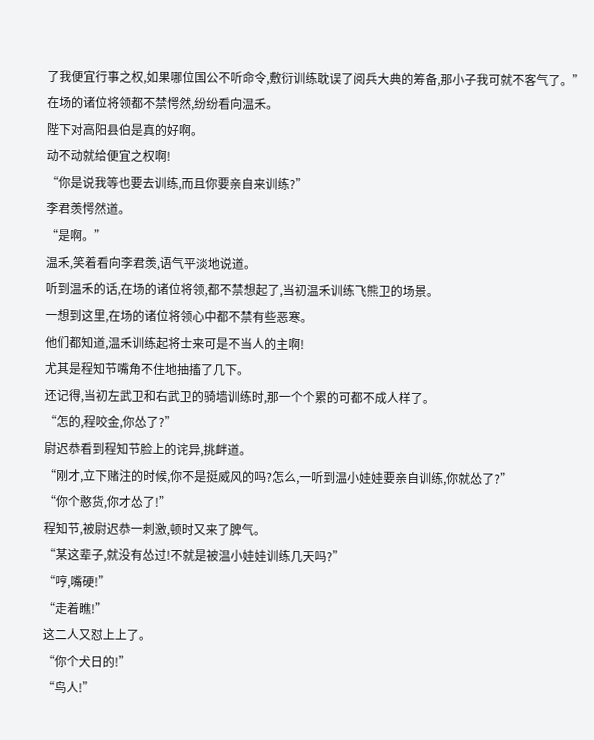了我便宜行事之权,如果哪位国公不听命令,敷衍训练耽误了阅兵大典的筹备,那小子我可就不客气了。”
在场的诸位将领都不禁愕然,纷纷看向温禾。
陛下对高阳县伯是真的好啊。
动不动就给便宜之权啊!
“你是说我等也要去训练,而且你要亲自来训练?”
李君羡愕然道。
“是啊。”
温禾,笑着看向李君羡,语气平淡地说道。
听到温禾的话,在场的诸位将领,都不禁想起了,当初温禾训练飞熊卫的场景。
一想到这里,在场的诸位将领心中都不禁有些恶寒。
他们都知道,温禾训练起将士来可是不当人的主啊!
尤其是程知节嘴角不住地抽搐了几下。
还记得,当初左武卫和右武卫的骑墙训练时,那一个个累的可都不成人样了。
“怎的,程咬金,你怂了?”
尉迟恭看到程知节脸上的诧异,挑衅道。
“刚才,立下赌注的时候,你不是挺威风的吗?怎么,一听到温小娃娃要亲自训练,你就怂了?”
“你个憨货,你才怂了!”
程知节,被尉迟恭一刺激,顿时又来了脾气。
“某这辈子,就没有怂过!不就是被温小娃娃训练几天吗?”
“哼,嘴硬!”
“走着瞧!”
这二人又怼上上了。
“你个犬日的!”
“鸟人!”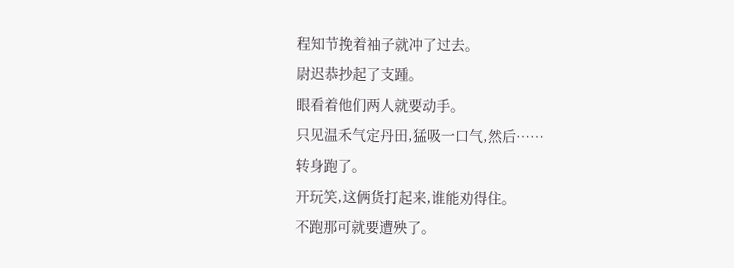程知节挽着袖子就冲了过去。
尉迟恭抄起了支踵。
眼看着他们两人就要动手。
只见温禾气定丹田,猛吸一口气,然后……
转身跑了。
开玩笑,这俩货打起来,谁能劝得住。
不跑那可就要遭殃了。